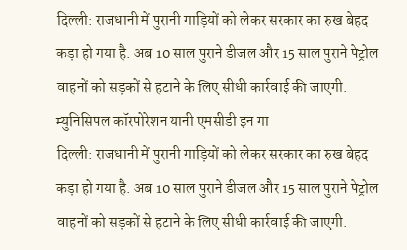दिल्ली: राजधानी में पुरानी गाड़ियों को लेकर सरकार का रुख बेहद कड़ा हो गया है. अब 10 साल पुराने डीजल और 15 साल पुराने पेट्रोल वाहनों को सड़कों से हटाने के लिए सीधी कार्रवाई की जाएगी. म्युनिसिपल कॉरपोरेशन यानी एमसीडी इन गा
दिल्ली: राजधानी में पुरानी गाड़ियों को लेकर सरकार का रुख बेहद कड़ा हो गया है. अब 10 साल पुराने डीजल और 15 साल पुराने पेट्रोल वाहनों को सड़कों से हटाने के लिए सीधी कार्रवाई की जाएगी.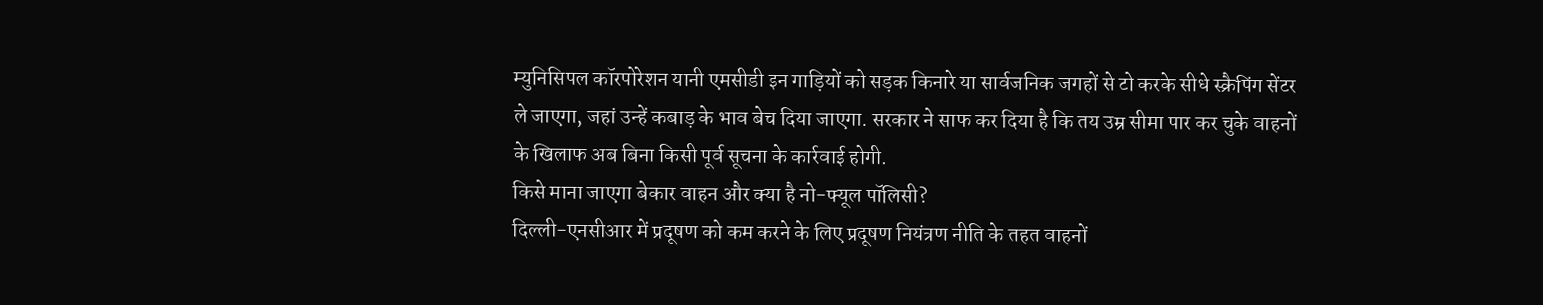म्युनिसिपल कॉरपोरेशन यानी एमसीडी इन गाड़ियों को सड़क किनारे या सार्वजनिक जगहों से टो करके सीधे स्क्रैपिंग सेंटर ले जाएगा, जहां उन्हें कबाड़ के भाव बेच दिया जाएगा. सरकार ने साफ कर दिया है कि तय उम्र सीमा पार कर चुके वाहनों के खिलाफ अब बिना किसी पूर्व सूचना के कार्रवाई होगी.
किसे माना जाएगा बेकार वाहन और क्या है नो-फ्यूल पॉलिसी?
दिल्ली-एनसीआर में प्रदूषण को कम करने के लिए प्रदूषण नियंत्रण नीति के तहत वाहनों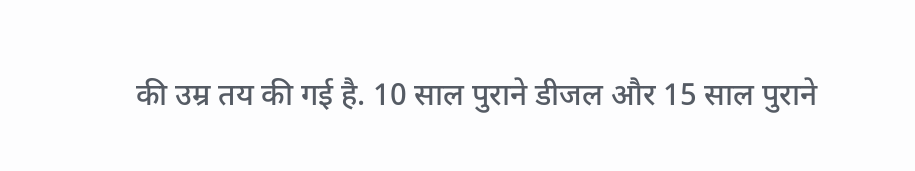की उम्र तय की गई है. 10 साल पुराने डीजल और 15 साल पुराने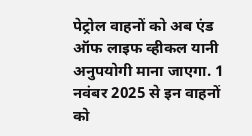पेट्रोल वाहनों को अब एंड ऑफ लाइफ व्हीकल यानी अनुपयोगी माना जाएगा. 1 नवंबर 2025 से इन वाहनों को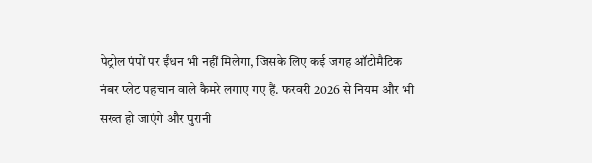पेट्रोल पंपों पर ईंधन भी नहीं मिलेगा, जिसके लिए कई जगह ऑटोमैटिक नंबर प्लेट पहचान वाले कैमरे लगाए गए हैं. फरवरी 2026 से नियम और भी सख्त हो जाएंगे और पुरानी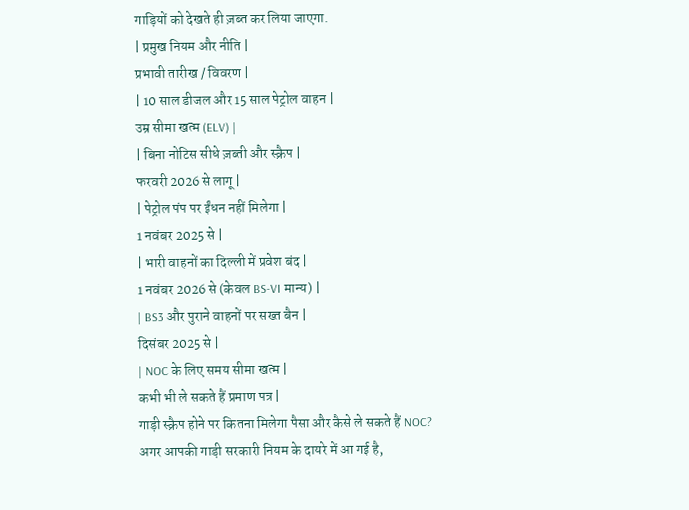गाड़ियों को देखते ही ज़ब्त कर लिया जाएगा.
| प्रमुख नियम और नीति |
प्रभावी तारीख / विवरण |
| 10 साल डीजल और 15 साल पेट्रोल वाहन |
उम्र सीमा खत्म (ELV) |
| बिना नोटिस सीधे ज़ब्ती और स्क्रैप |
फरवरी 2026 से लागू |
| पेट्रोल पंप पर ईंधन नहीं मिलेगा |
1 नवंबर 2025 से |
| भारी वाहनों का दिल्ली में प्रवेश बंद |
1 नवंबर 2026 से (केवल BS-VI मान्य) |
| BS3 और पुराने वाहनों पर सख्त बैन |
दिसंबर 2025 से |
| NOC के लिए समय सीमा खत्म |
कभी भी ले सकते हैं प्रमाण पत्र |
गाड़ी स्क्रैप होने पर कितना मिलेगा पैसा और कैसे ले सकते हैं NOC?
अगर आपकी गाड़ी सरकारी नियम के दायरे में आ गई है,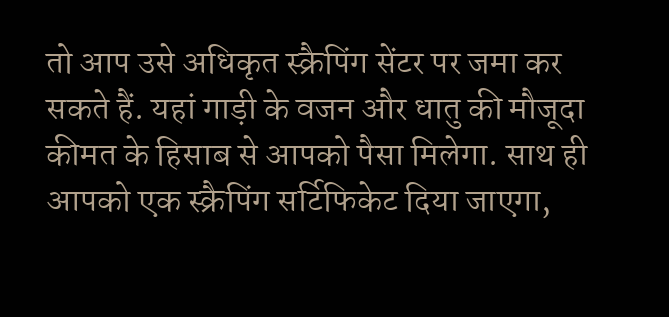तो आप उसे अधिकृत स्क्रैपिंग सेंटर पर जमा कर सकते हैं. यहां गाड़ी के वजन और धातु की मौजूदा कीमत के हिसाब से आपको पैसा मिलेगा. साथ ही आपको एक स्क्रैपिंग सर्टिफिकेट दिया जाएगा,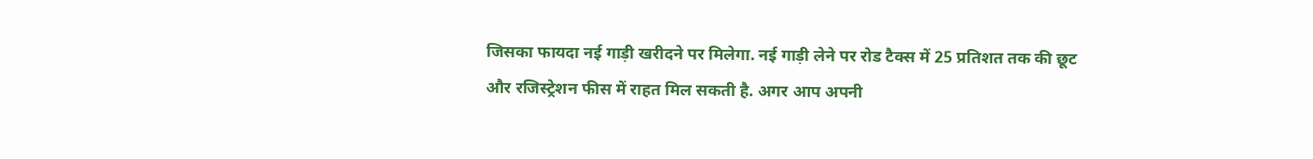जिसका फायदा नई गाड़ी खरीदने पर मिलेगा. नई गाड़ी लेने पर रोड टैक्स में 25 प्रतिशत तक की छूट और रजिस्ट्रेशन फीस में राहत मिल सकती है. अगर आप अपनी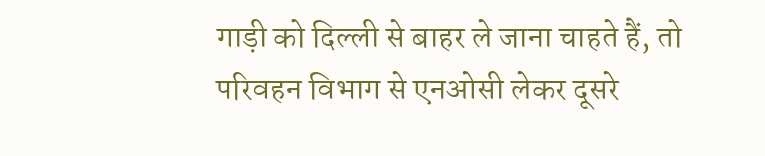गाड़ी को दिल्ली से बाहर ले जाना चाहते हैं, तो परिवहन विभाग से एनओसी लेकर दूसरे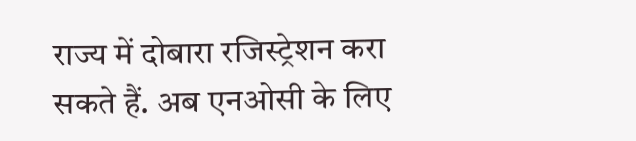राज्य में दोबारा रजिस्ट्रेशन करा सकते हैं. अब एनओसी के लिए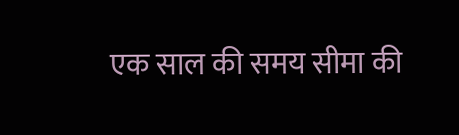एक साल की समय सीमा की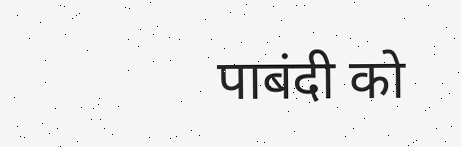पाबंदी को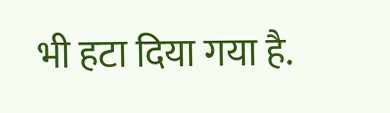भी हटा दिया गया है.